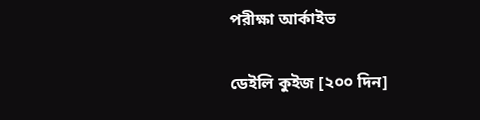পরীক্ষা আর্কাইভ

ডেইলি কুইজ [২০০ দিন]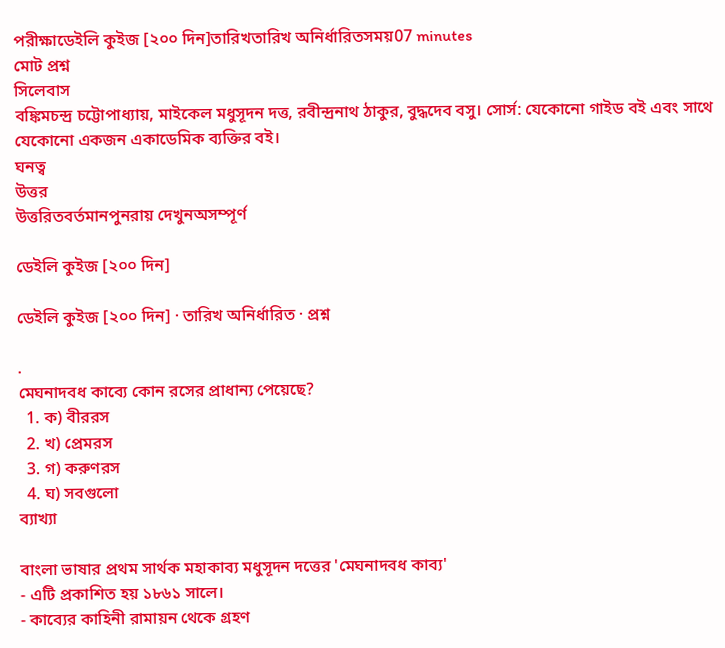পরীক্ষাডেইলি কুইজ [২০০ দিন]তারিখতারিখ অনির্ধারিতসময়07 minutes
মোট প্রশ্ন
সিলেবাস
বঙ্কিমচন্দ্র চট্টোপাধ্যায়, মাইকেল মধুসূদন দত্ত, রবীন্দ্রনাথ ঠাকুর, বুদ্ধদেব বসু। সোর্স: যেকোনো গাইড বই এবং সাথে যেকোনো একজন একাডেমিক ব্যক্তির বই।
ঘনত্ব
উত্তর
উত্তরিতবর্তমানপুনরায় দেখুনঅসম্পূর্ণ

ডেইলি কুইজ [২০০ দিন]

ডেইলি কুইজ [২০০ দিন] · তারিখ অনির্ধারিত · প্রশ্ন

.
মেঘনাদবধ কাব্যে কোন রসের প্রাধান্য পেয়েছে?
  1. ক) বীররস
  2. খ) প্রেমরস
  3. গ) করুণরস
  4. ঘ) সবগুলো
ব্যাখ্যা

বাংলা ভাষার প্রথম সার্থক মহাকাব্য মধুসূদন দত্তের 'মেঘনাদবধ কাব্য'
- এটি প্রকাশিত হয় ১৮৬১ সালে।
- কাব্যের কাহিনী রামায়ন থেকে গ্রহণ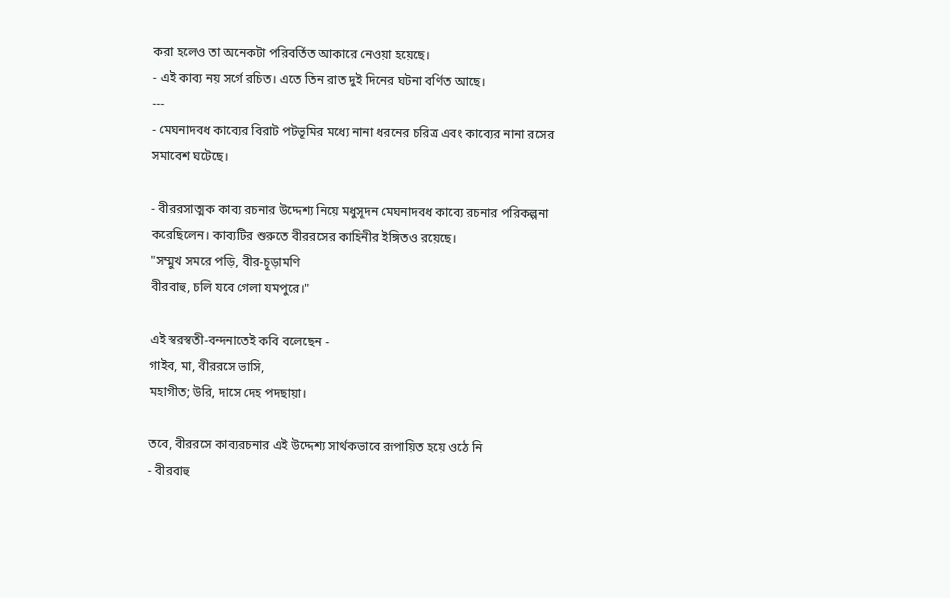করা হলেও তা অনেকটা পরিবর্তিত আকারে নেওয়া হয়েছে।
- এই কাব্য নয় সর্গে রচিত। এতে তিন রাত দুই দিনের ঘটনা বর্ণিত আছে।
---
- মেঘনাদবধ কাব্যের বিরাট পটভূমির মধ্যে নানা ধরনের চরিত্র এবং কাব্যের নানা রসের সমাবেশ ঘটেছে।

- বীররসাত্মক কাব্য রচনার উদ্দেশ্য নিয়ে মধুসূদন মেঘনাদবধ কাব্যে রচনার পরিকল্পনা করেছিলেন। কাব্যটির শুরুতে বীররসের কাহিনীর ইঙ্গিতও রয়েছে।
"সম্মুখ সমরে পড়ি, বীর-চূড়ামণি
বীরবাহু, চলি যবে গেলা যমপুরে।"

এই স্বরস্বতী-বন্দনাতেই কবি বলেছেন -
গাইব, মা, বীররসে ভাসি,
মহাগীত; উরি, দাসে দেহ পদছায়া।

তবে, বীররসে কাব্যরচনার এই উদ্দেশ্য সার্থকভাবে রূপায়িত হয়ে ওঠে নি
- বীরবাহু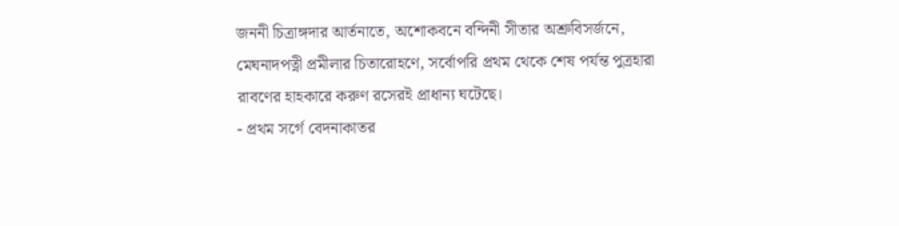জননী চিত্রাঙ্গদার আর্তনাতে, অশোকবনে বন্দিনী সীতার অশ্রুবিসর্জনে, মেঘনাদপত্নী প্রমীলার চিতারোহণে, সর্বোপরি প্রথম থেকে শেষ পর্যন্ত পুত্রহারা রাবণের হাহকারে করুণ রসেরই প্রাধান্য ঘটেছে।
- প্রথম সর্গে বেদনাকাতর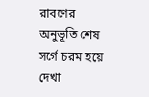রাবণের অনুভূতি শেষ সর্গে চরম হয়ে দেখা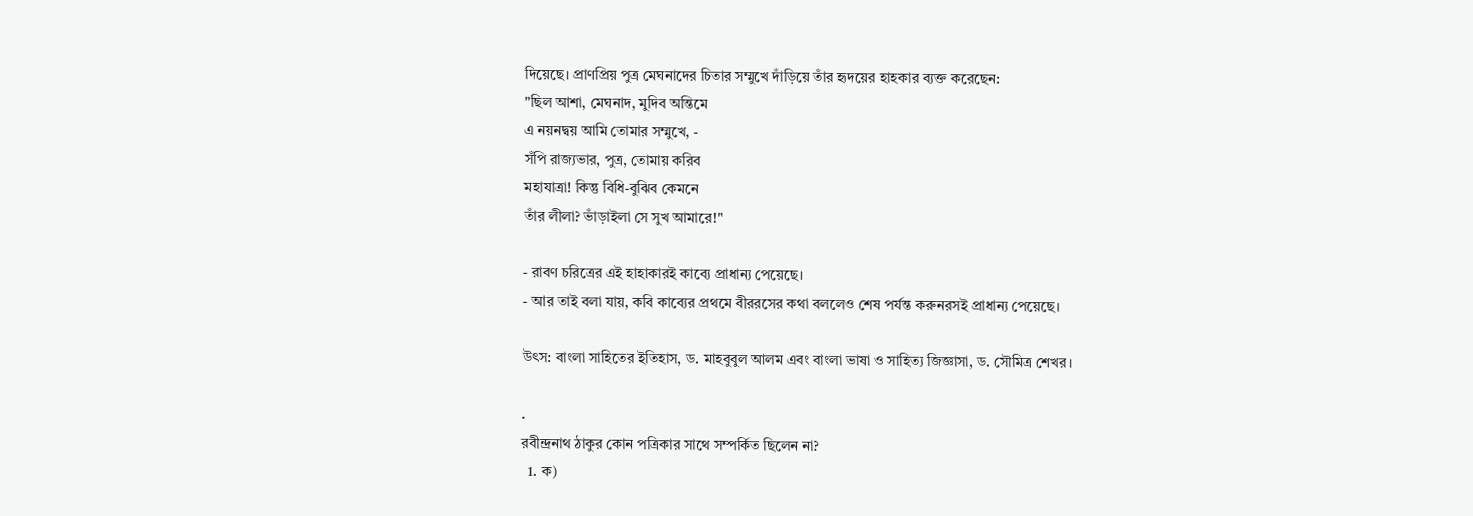দিয়েছে। প্রাণপ্রিয় পুত্র মেঘনাদের চিতার সম্মুখে দাঁড়িয়ে তাঁর হৃদয়ের হাহকার ব্যক্ত করেছেন:
"ছিল আশা, মেঘনাদ, মুদিব অন্তিমে
এ নয়নদ্বয় আমি তোমার সম্মুখে, -
সঁপি রাজ্যভার, পুত্র, তোমায় করিব
মহাযাত্রা! কিন্তু বিধি-বুঝিব কেমনে
তাঁর লীলা? ভাঁড়াইলা সে সুখ আমারে!"

- রাবণ চরিত্রের এই হাহাকারই কাব্যে প্রাধান্য পেয়েছে।
- আর তাই বলা যায়, কবি কাব্যের প্রথমে বীররসের কথা বললেও শেষ পর্যন্ত করুনরসই প্রাধান্য পেয়েছে।

উৎস: বাংলা সাহিতের ইতিহাস, ড. মাহবুবুল আলম এবং বাংলা ভাষা ও সাহিত্য জিজ্ঞাসা, ড. সৌমিত্র শেখর।

.
রবীন্দ্রনাথ ঠাকুর কোন পত্রিকার সাথে সম্পর্কিত ছিলেন না?
  1. ক)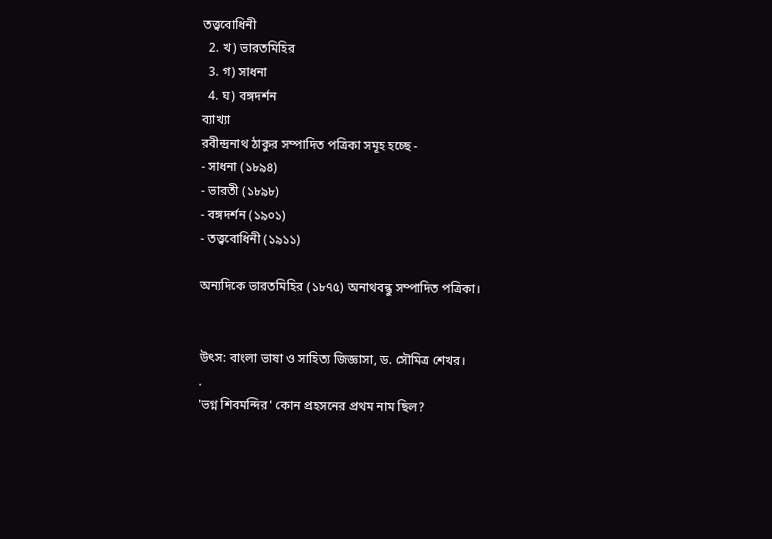তত্ত্ববোধিনী
  2. খ) ভারতমিহির
  3. গ) সাধনা
  4. ঘ) বঙ্গদর্শন
ব্যাখ্যা
রবীন্দ্রনাথ ঠাকুর সম্পাদিত পত্রিকা সমূহ হচ্ছে -
- সাধনা (১৮৯৪)
- ভারতী (১৮৯৮)
- বঙ্গদর্শন (১৯০১)
- তত্ত্ববোধিনী (১৯১১)

অন্যদিকে ভারতমিহির (১৮৭৫) অনাথবন্ধু সম্পাদিত পত্রিকা।


উৎস: বাংলা ভাষা ও সাহিত্য জিজ্ঞাসা, ড. সৌমিত্র শেখর।
.
'ভগ্ন শিবমন্দির' কোন প্রহসনের প্রথম নাম ছিল?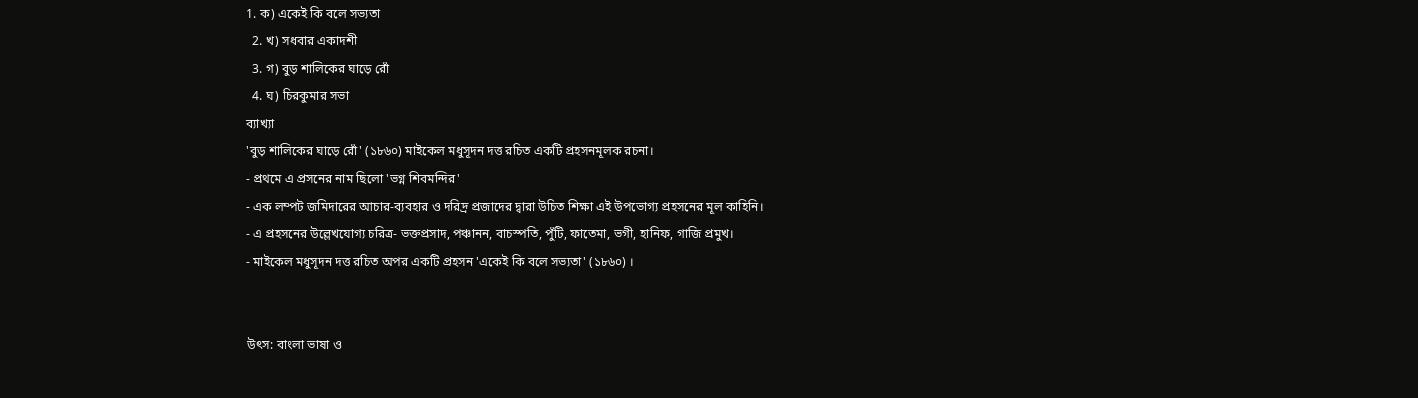1. ক) একেই কি বলে সভ্যতা
  2. খ) সধবার একাদশী
  3. গ) বুড় শালিকের ঘাড়ে রোঁ
  4. ঘ) চিরকুমার সভা
ব্যাখ্যা
'বুড় শালিকের ঘাড়ে রোঁ' (১৮৬০) মাইকেল মধুসূদন দত্ত রচিত একটি প্রহসনমূলক রচনা।
- প্রথমে এ প্রসনের নাম ছিলো 'ভগ্ন শিবমন্দির'
- এক লম্পট জমিদারের আচার-ব্যবহার ও দরিদ্র প্রজাদের দ্বারা উচিত শিক্ষা এই উপভোগ্য প্রহসনের মূল কাহিনি।
- এ প্রহসনের উল্লেখযোগ্য চরিত্র- ভক্তপ্রসাদ, পঞ্চানন, বাচস্পতি, পুঁটি, ফাতেমা, ভগী, হানিফ, গাজি প্রমুখ।
- মাইকেল মধুসূদন দত্ত রচিত অপর একটি প্রহসন 'একেই কি বলে সভ্যতা' (১৮৬০) ।


উৎস: বাংলা ভাষা ও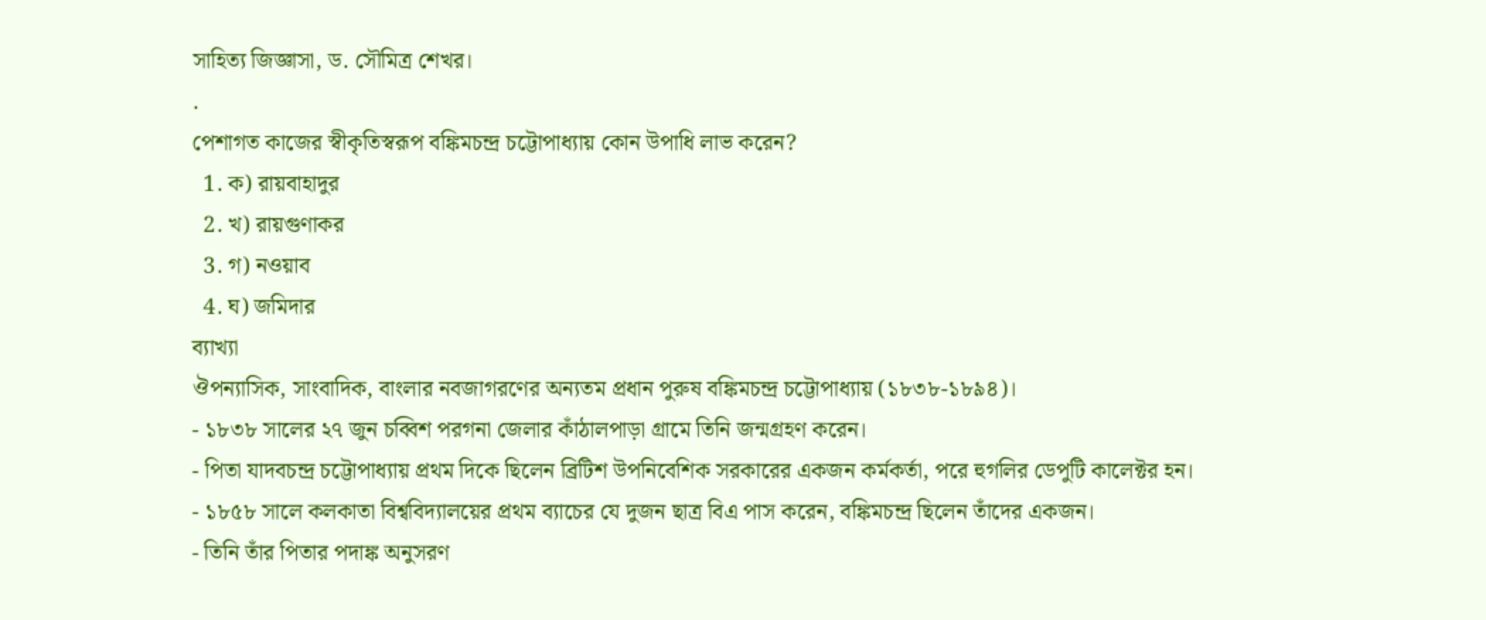সাহিত্য জিজ্ঞাসা, ড. সৌমিত্র শেখর।
.
পেশাগত কাজের স্বীকৃতিস্বরূপ বঙ্কিমচন্দ্র চট্টোপাধ্যায় কোন উপাধি লাভ করেন?
  1. ক) রায়বাহাদুর
  2. খ) রায়গুণাকর
  3. গ) নওয়াব
  4. ঘ) জমিদার
ব্যাখ্যা
ঔপন্যাসিক, সাংবাদিক, বাংলার নবজাগরণের অন্যতম প্রধান পুরুষ বঙ্কিমচন্দ্র চট্টোপাধ্যায় (১৮৩৮-১৮৯৪)।
- ১৮৩৮ সালের ২৭ জুন চব্বিশ পরগনা জেলার কাঁঠালপাড়া গ্রামে তিনি জন্মগ্রহণ করেন।
- পিতা যাদবচন্দ্র চট্টোপাধ্যায় প্রথম দিকে ছিলেন ব্রিটিশ উপনিবেশিক সরকারের একজন কর্মকর্তা, পরে হুগলির ডেপুটি কালেক্টর হন।
- ১৮৫৮ সালে কলকাতা বিশ্ববিদ্যালয়ের প্রথম ব্যাচের যে দুজন ছাত্র বিএ পাস করেন, বঙ্কিমচন্দ্র ছিলেন তাঁদের একজন।
- তিনি তাঁর পিতার পদাঙ্ক অনুসরণ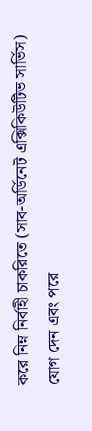করে নিম্ন নির্বাহী চাকরিতে (সাব-অর্ডিনেট এক্সিকিউটিভ সার্ভিস) যোগ দেন এবং পরে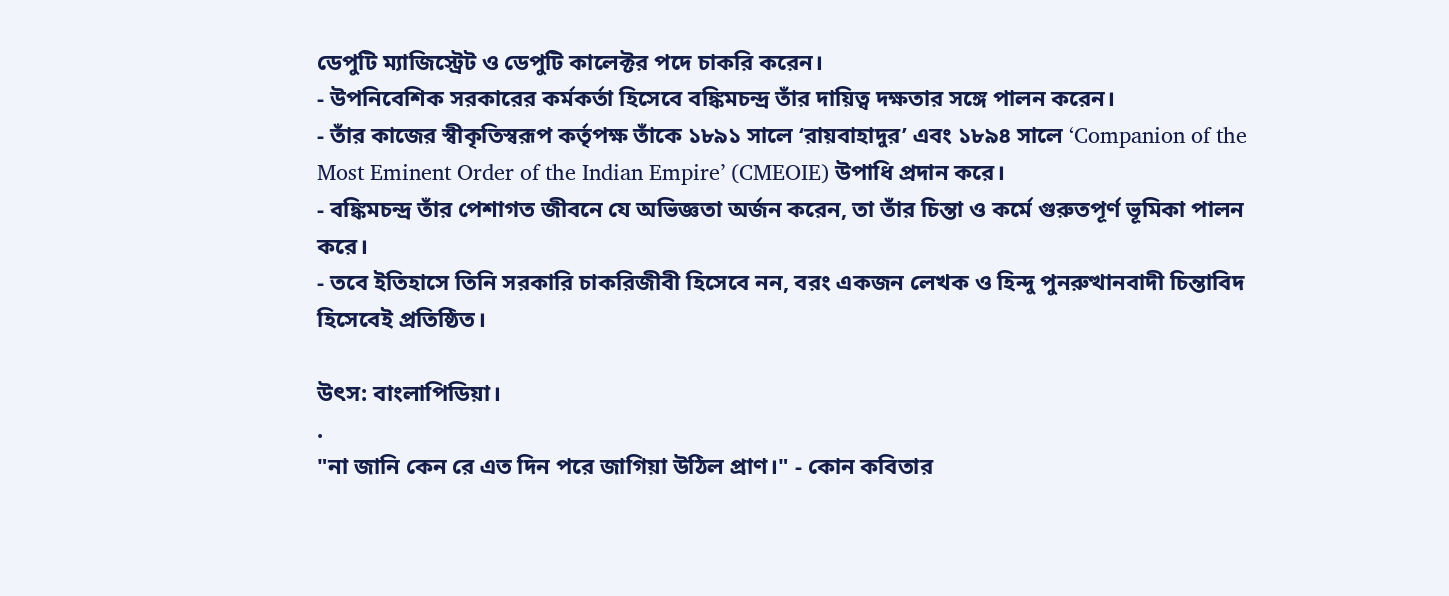ডেপুটি ম্যাজিস্ট্রেট ও ডেপুটি কালেক্টর পদে চাকরি করেন।
- উপনিবেশিক সরকারের কর্মকর্তা হিসেবে বঙ্কিমচন্দ্র তাঁর দায়িত্ব দক্ষতার সঙ্গে পালন করেন।
- তাঁর কাজের স্বীকৃতিস্বরূপ কর্তৃপক্ষ তাঁকে ১৮৯১ সালে ‘রায়বাহাদুর’ এবং ১৮৯৪ সালে ‘Companion of the Most Eminent Order of the Indian Empire’ (CMEOIE) উপাধি প্রদান করে।
- বঙ্কিমচন্দ্র তাঁর পেশাগত জীবনে যে অভিজ্ঞতা অর্জন করেন, তা তাঁর চিন্তা ও কর্মে গুরুতপূর্ণ ভূমিকা পালন করে।
- তবে ইতিহাসে তিনি সরকারি চাকরিজীবী হিসেবে নন, বরং একজন লেখক ও হিন্দু পুনরুত্থানবাদী চিন্তাবিদ হিসেবেই প্রতিষ্ঠিত।

উৎস: বাংলাপিডিয়া।
.
"না জানি কেন রে এত দিন পরে জাগিয়া উঠিল প্রাণ।" - কোন কবিতার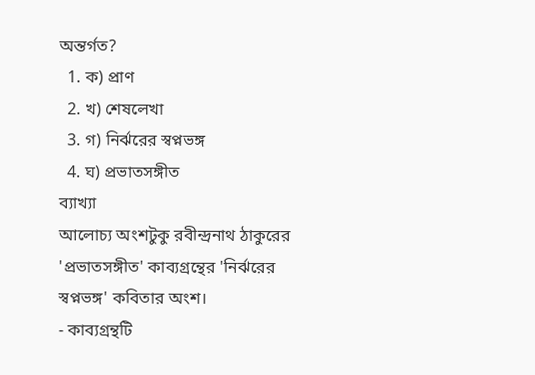অন্তর্গত?
  1. ক) প্রাণ
  2. খ) শেষলেখা
  3. গ) নির্ঝরের স্বপ্নভঙ্গ
  4. ঘ) প্রভাতসঙ্গীত
ব্যাখ্যা
আলোচ্য অংশটুকু রবীন্দ্রনাথ ঠাকুরের 'প্রভাতসঙ্গীত' কাব্যগ্রন্থের 'নির্ঝরের স্বপ্নভঙ্গ' কবিতার অংশ।
- কাব্যগ্রন্থটি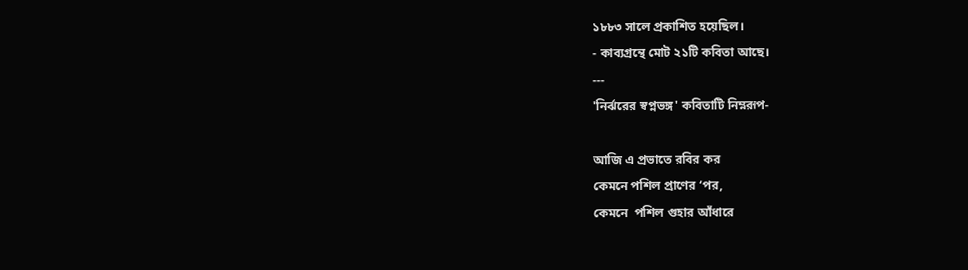১৮৮৩ সালে প্রকাশিত হয়েছিল।
- কাব্যগ্রন্থে মোট ২১টি কবিতা আছে।
---
'নির্ঝরের স্বপ্নভঙ্গ' কবিতাটি নিম্নরূপ-

আজি এ প্রভাতে রবির কর
কেমনে পশিল প্রাণের ‘পর,
কেমনে  পশিল গুহার আঁধারে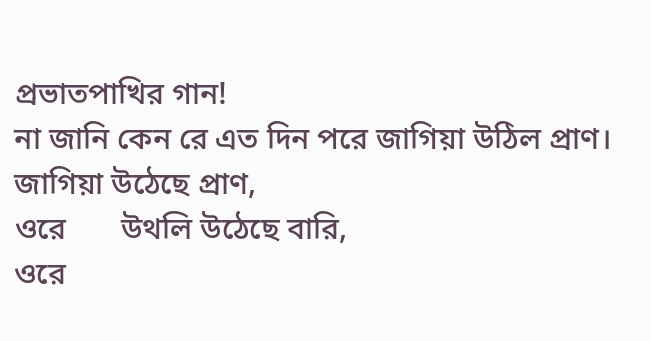প্রভাতপাখির গান!
না জানি কেন রে এত দিন পরে জাগিয়া উঠিল প্রাণ।
জাগিয়া উঠেছে প্রাণ,
ওরে       উথলি উঠেছে বারি,
ওরে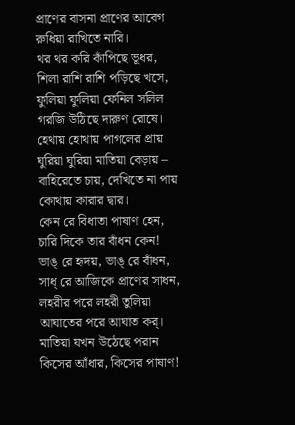প্রাণের বাসনা প্রাণের আবেগ রুধিয়া রাখিতে নারি।
থর থর করি কাঁপিছে ভূধর,
শিলা রাশি রাশি পড়িছে খসে,
ফুলিয়া ফুলিয়া ফেনিল সলিল
গরজি উঠিছে দারুণ রোষে।
হেথায় হোথায় পাগলের প্রায়
ঘুরিয়া ঘুরিয়া মাতিয়া বেড়ায় –
বাহিরেতে চায়, দেখিতে না পায় কোথায় কারার দ্বার।
কেন রে বিধাতা পাষাণ হেন,
চারি দিকে তার বাঁধন কেন!
ভাঙ্ রে হৃদয়, ভাঙ্ রে বাঁধন,
সাধ্ রে আজিকে প্রাণের সাধন,
লহরীর পরে লহরী তুলিয়া
আঘাতের পরে আঘাত কর্।
মাতিয়া যখন উঠেছে পরান
কিসের আঁধার, কিসের পাষাণ!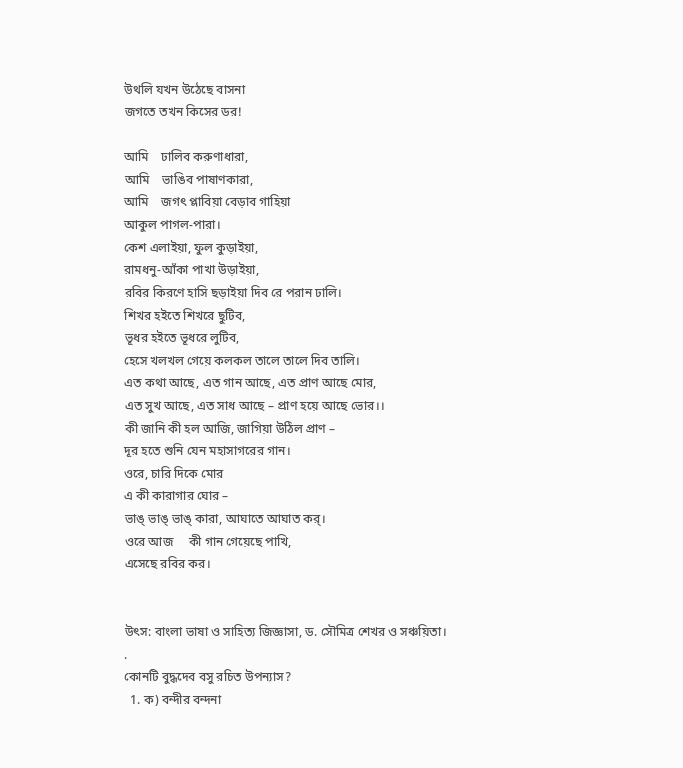উথলি যখন উঠেছে বাসনা
জগতে তখন কিসের ডর!

আমি    ঢালিব করুণাধারা,
আমি    ভাঙিব পাষাণকারা,
আমি    জগৎ প্লাবিয়া বেড়াব গাহিয়া
আকুল পাগল-পারা।
কেশ এলাইয়া, ফুল কুড়াইয়া,
রামধনু-আঁকা পাখা উড়াইয়া,
রবির কিরণে হাসি ছড়াইয়া দিব রে পরান ঢালি।
শিখর হইতে শিখরে ছুটিব,
ভূধর হইতে ভূধরে লুটিব,
হেসে খলখল গেয়ে কলকল তালে তালে দিব তালি।
এত কথা আছে, এত গান আছে, এত প্রাণ আছে মোর,
এত সুখ আছে, এত সাধ আছে – প্রাণ হয়ে আছে ভোর।।
কী জানি কী হল আজি, জাগিয়া উঠিল প্রাণ –
দূর হতে শুনি যেন মহাসাগরের গান।
ওরে, চারি দিকে মোর
এ কী কারাগার ঘোর –
ভাঙ্ ভাঙ্ ভাঙ্ কারা, আঘাতে আঘাত কর্।
ওরে আজ     কী গান গেয়েছে পাখি,
এসেছে রবির কর।


উৎস: বাংলা ভাষা ও সাহিত্য জিজ্ঞাসা, ড. সৌমিত্র শেখর ও সঞ্চয়িতা।
.
কোনটি বুদ্ধদেব বসু রচিত উপন্যাস?
  1. ক) বন্দীর বন্দনা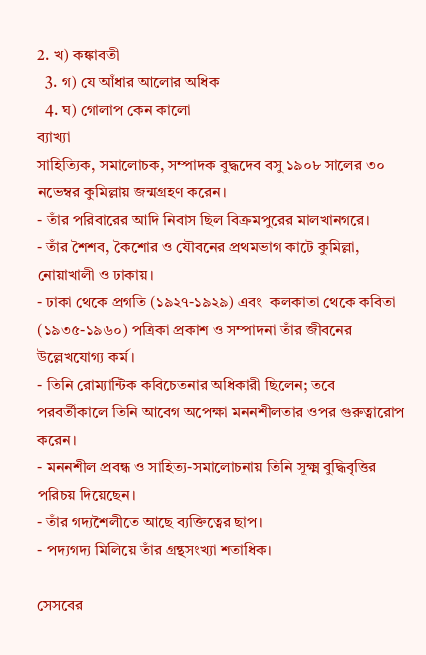2. খ) কঙ্কাবতী
  3. গ) যে আঁধার আলোর অধিক
  4. ঘ) গোলাপ কেন কালো
ব্যাখ্যা
সাহিত্যিক, সমালোচক, সম্পাদক বুদ্ধদেব বসু ১৯০৮ সালের ৩০ নভেম্বর কুমিল্লায় জন্মগ্রহণ করেন।
- তাঁর পরিবারের আদি নিবাস ছিল বিক্রমপুরের মালখানগরে।
- তাঁর শৈশব, কৈশোর ও যৌবনের প্রথমভাগ কাটে কুমিল্লা, নোয়াখালী ও ঢাকায়।
- ঢাকা থেকে প্রগতি (১৯২৭-১৯২৯) এবং  কলকাতা থেকে কবিতা (১৯৩৫-১৯৬০) পত্রিকা প্রকাশ ও সম্পাদনা তাঁর জীবনের উল্লেখযোগ্য কর্ম।
- তিনি রোম্যান্টিক কবিচেতনার অধিকারী ছিলেন; তবে পরবর্তীকালে তিনি আবেগ অপেক্ষা মননশীলতার ওপর গুরুত্বারোপ করেন।
- মননশীল প্রবন্ধ ও সাহিত্য-সমালোচনায় তিনি সূক্ষ্ম বুদ্ধিবৃত্তির পরিচয় দিয়েছেন।
- তাঁর গদ্যশৈলীতে আছে ব্যক্তিত্বের ছাপ।
- পদ্যগদ্য মিলিয়ে তাঁর গ্রন্থসংখ্যা শতাধিক।

সেসবের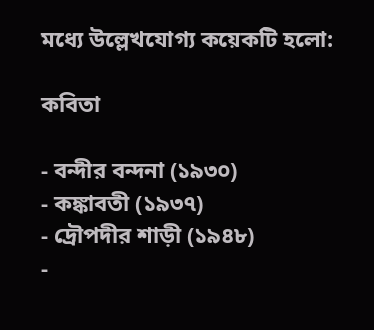মধ্যে উল্লেখযোগ্য কয়েকটি হলো:

কবিতা

- বন্দীর বন্দনা (১৯৩০)
- কঙ্কাবতী (১৯৩৭)
- দ্রৌপদীর শাড়ী (১৯৪৮)
-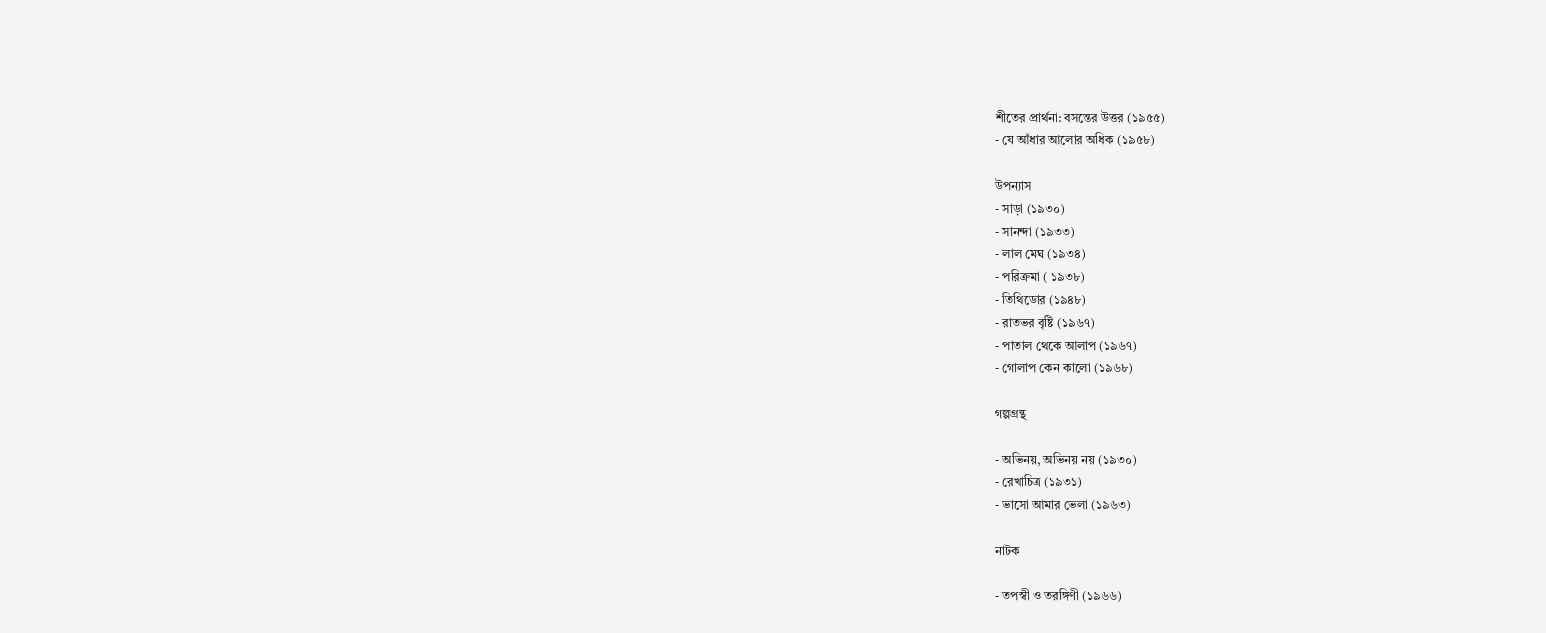শীতের প্রার্থনা: বসন্তের উত্তর (১৯৫৫)
- যে আঁধার আলোর অধিক (১৯৫৮)

উপন্যাস
- সাড়া (১৯৩০)
- সানন্দা (১৯৩৩)
- লাল মেঘ (১৯৩৪)
- পরিক্রমা ( ১৯৩৮)
- তিথিডোর (১৯৪৮)
- রাতভর বৃষ্টি (১৯৬৭)
- পাতাল থেকে আলাপ (১৯৬৭)
- গোলাপ কেন কালো (১৯৬৮)

গল্পগ্রন্থ

- অভিনয়, অভিনয় নয় (১৯৩০)
- রেখাচিত্র (১৯৩১)
- ভাসো আমার ভেলা (১৯৬৩)

নাটক

- তপস্বী ও তরঙ্গিণী (১৯৬৬)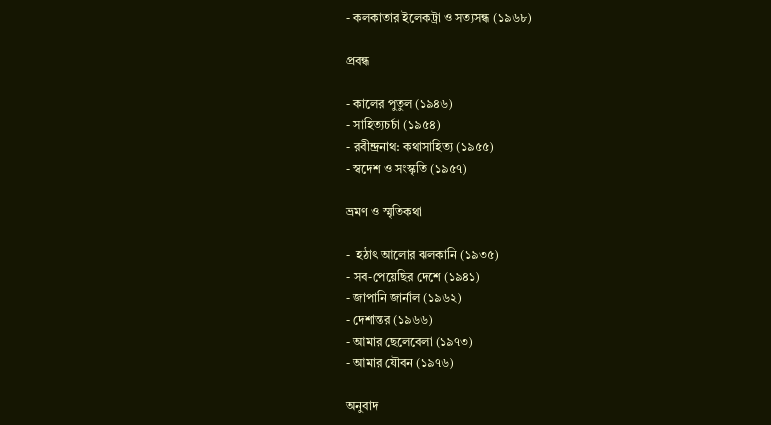- কলকাতার ইলেকট্রা ও সত্যসন্ধ (১৯৬৮)

প্রবন্ধ

- কালের পুতুল (১৯৪৬)
- সাহিত্যচর্চা (১৯৫৪)
- রবীন্দ্রনাথ: কথাসাহিত্য (১৯৫৫)
- স্বদেশ ও সংস্কৃতি (১৯৫৭)

ভ্রমণ ও স্মৃতিকথা

-  হঠাৎ আলোর ঝলকানি (১৯৩৫)
- সব-পেয়েছির দেশে (১৯৪১)
- জাপানি জার্নাল (১৯৬২)
- দেশান্তর (১৯৬৬)
- আমার ছেলেবেলা (১৯৭৩)
- আমার যৌবন (১৯৭৬)

অনুবাদ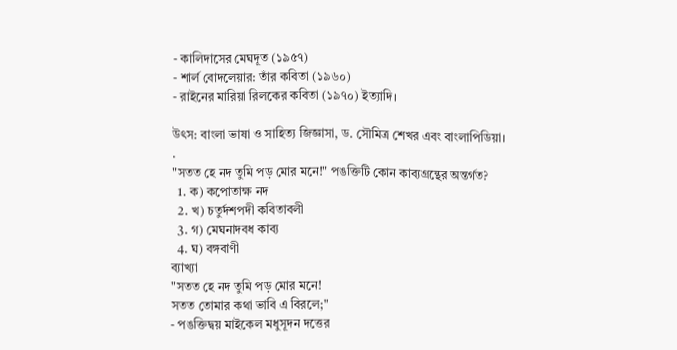- কালিদাসের মেঘদূত (১৯৫৭)
- শার্ল বোদলেয়ার: তাঁর কবিতা (১৯৬০)
- রাইনের মারিয়া রিলকের কবিতা (১৯৭০) ইত্যাদি।

উৎস: বাংলা ভাষা ও সাহিত্য জিজ্ঞাসা, ড. সৌমিত্র শেখর এবং বাংলাপিডিয়া।
.
"সতত হে নদ তুমি পড় মোর মনে!" পঙক্তিটি কোন কাব্যগ্রন্থের অন্তর্গত?
  1. ক) কপোতাক্ষ নদ
  2. খ) চতুর্দশপদী কবিতাবলী
  3. গ) মেঘনাদবধ কাব্য
  4. ঘ) বঙ্গবাণী
ব্যাখ্যা
"সতত হে নদ তুমি পড় মোর মনে!
সতত তোমার কথা ভাবি এ বিরলে;"
- পঙক্তিদ্বয় মাইকেল মধুসূদন দত্তের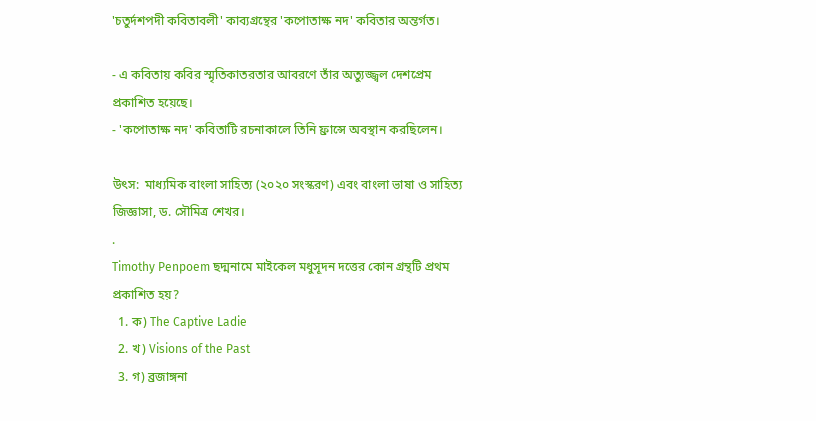'চতুর্দশপদী কবিতাবলী' কাব্যগ্রন্থের 'কপোতাক্ষ নদ' কবিতার অন্তর্গত।

- এ কবিতায় কবির স্মৃতিকাতরতার আবরণে তাঁর অত্যুজ্জ্বল দেশপ্রেম প্রকাশিত হয়েছে।
- 'কপোতাক্ষ নদ' কবিতাটি রচনাকালে তিনি ফ্রান্সে অবস্থান করছিলেন।

উৎস:  মাধ্যমিক বাংলা সাহিত্য (২০২০ সংস্করণ) এবং বাংলা ভাষা ও সাহিত্য জিজ্ঞাসা, ড. সৌমিত্র শেখর।
.
Timothy Penpoem ছদ্মনামে মাইকেল মধুসূদন দত্তের কোন গ্রন্থটি প্রথম প্রকাশিত হয়?
  1. ক) The Captive Ladie
  2. খ) Visions of the Past
  3. গ) ব্রজাঙ্গনা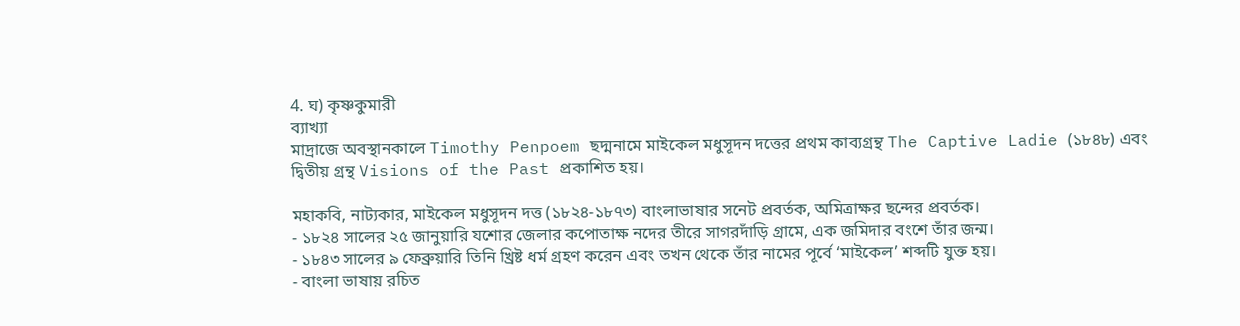4. ঘ) কৃষ্ণকুমারী
ব্যাখ্যা
মাদ্রাজে অবস্থানকালে Timothy Penpoem ছদ্মনামে মাইকেল মধুসূদন দত্তের প্রথম কাব্যগ্রন্থ The Captive Ladie (১৮৪৮) এবং দ্বিতীয় গ্রন্থ Visions of the Past প্রকাশিত হয়।

মহাকবি, নাট্যকার, মাইকেল মধুসূদন দত্ত (১৮২৪-১৮৭৩) বাংলাভাষার সনেট প্রবর্তক, অমিত্রাক্ষর ছন্দের প্রবর্তক।
- ১৮২৪ সালের ২৫ জানুয়ারি যশোর জেলার কপোতাক্ষ নদের তীরে সাগরদাঁড়ি গ্রামে, এক জমিদার বংশে তাঁর জন্ম।
- ১৮৪৩ সালের ৯ ফেব্রুয়ারি তিনি খ্রিষ্ট ধর্ম গ্রহণ করেন এবং তখন থেকে তাঁর নামের পূর্বে ‘মাইকেল’ শব্দটি যুক্ত হয়।
- বাংলা ভাষায় রচিত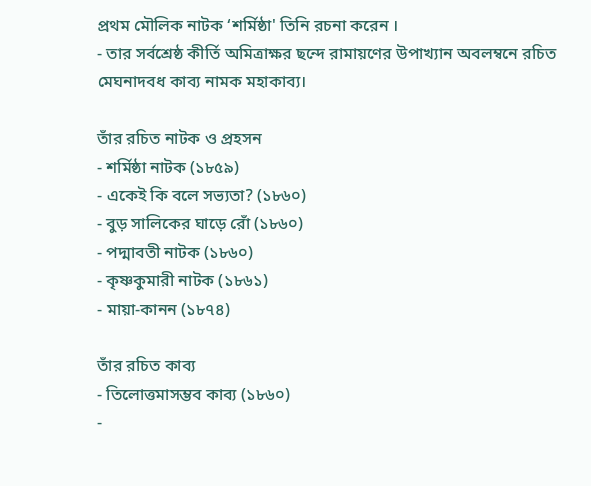প্রথম মৌলিক নাটক ‘শর্মিষ্ঠা' তিনি রচনা করেন ।
- তার সর্বশ্রেষ্ঠ কীর্তি অমিত্রাক্ষর ছন্দে রামায়ণের উপাখ্যান অবলম্বনে রচিত মেঘনাদবধ কাব্য নামক মহাকাব্য।

তাঁর রচিত নাটক ও প্রহসন
- শর্মিষ্ঠা নাটক (১৮৫৯)
- একেই কি বলে সভ্যতা? (১৮৬০)
- বুড় সালিকের ঘাড়ে রোঁ (১৮৬০)
- পদ্মাবতী নাটক (১৮৬০)
- কৃষ্ণকুমারী নাটক (১৮৬১)
- মায়া-কানন (১৮৭৪)

তাঁর রচিত কাব্য
- তিলোত্তমাসম্ভব কাব্য (১৮৬০)
-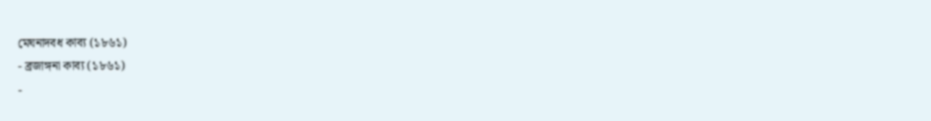মেঘনাদবধ কাব্য (১৮৬১)
- ব্রজাঙ্গনা কাব্য (১৮৬১)
-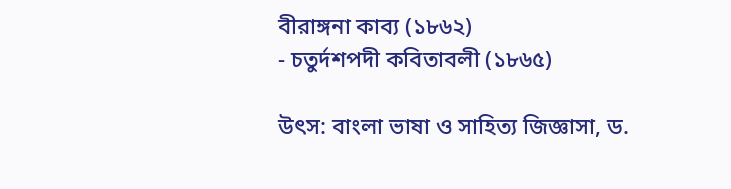বীরাঙ্গনা কাব্য (১৮৬২)
- চতুর্দশপদী কবিতাবলী (১৮৬৫)

উৎস: বাংলা ভাষা ও সাহিত্য জিজ্ঞাসা, ড.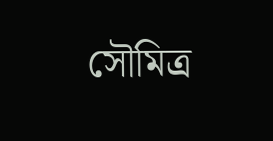সৌমিত্র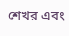শেখর এবং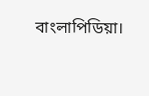বাংলাপিডিয়া।